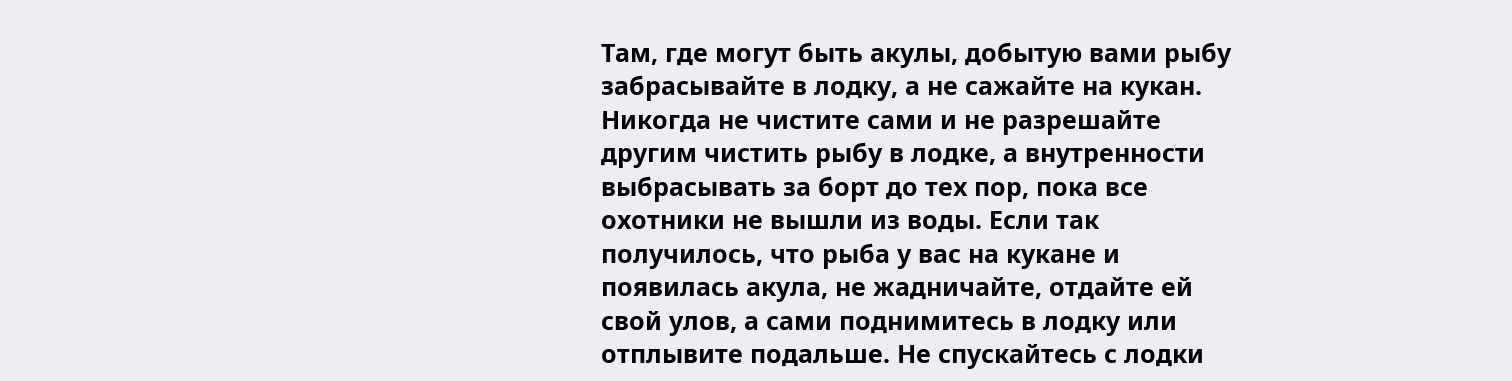Там, где могут быть акулы, добытую вами рыбу забрасывайте в лодку, а не сажайте на кукан. Никогда не чистите сами и не разрешайте другим чистить рыбу в лодке, а внутренности выбрасывать за борт до тех пор, пока все охотники не вышли из воды. Если так получилось, что рыба у вас на кукане и появилась акула, не жадничайте, отдайте ей свой улов, а сами поднимитесь в лодку или отплывите подальше. Не спускайтесь с лодки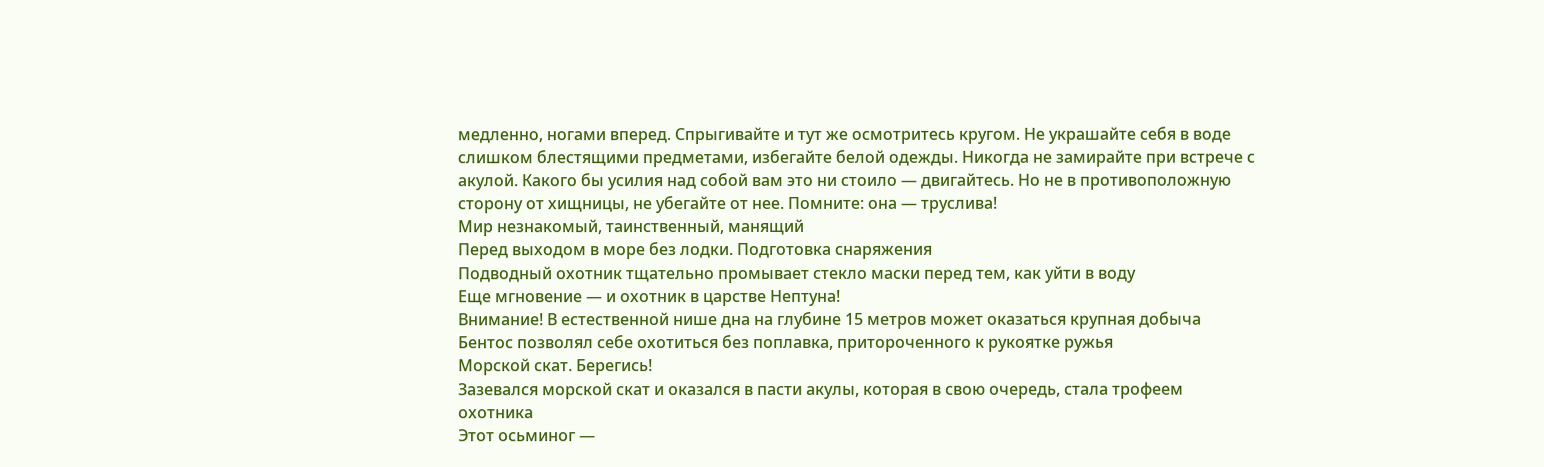медленно, ногами вперед. Спрыгивайте и тут же осмотритесь кругом. Не украшайте себя в воде слишком блестящими предметами, избегайте белой одежды. Никогда не замирайте при встрече с акулой. Какого бы усилия над собой вам это ни стоило — двигайтесь. Но не в противоположную сторону от хищницы, не убегайте от нее. Помните: она — труслива!
Мир незнакомый, таинственный, манящий
Перед выходом в море без лодки. Подготовка снаряжения
Подводный охотник тщательно промывает стекло маски перед тем, как уйти в воду
Еще мгновение — и охотник в царстве Нептуна!
Внимание! В естественной нише дна на глубине 15 метров может оказаться крупная добыча
Бентос позволял себе охотиться без поплавка, притороченного к рукоятке ружья
Морской скат. Берегись!
Зазевался морской скат и оказался в пасти акулы, которая в свою очередь, стала трофеем охотника
Этот осьминог —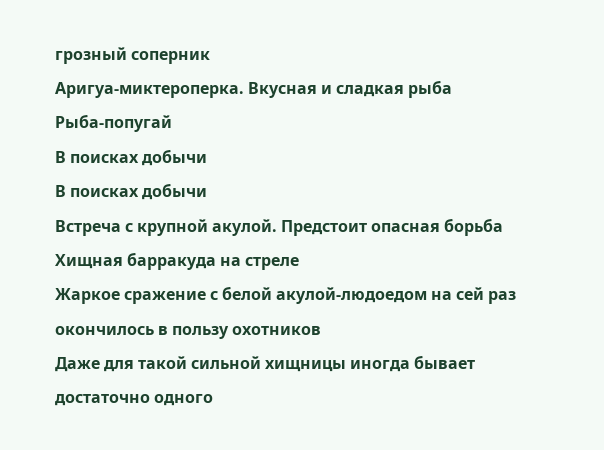грозный соперник
Аригуа-миктероперка. Вкусная и сладкая рыба
Рыба-попугай
В поисках добычи
В поисках добычи
Встреча с крупной акулой. Предстоит опасная борьба
Хищная барракуда на стреле
Жаркое сражение с белой акулой-людоедом на сей раз окончилось в пользу охотников
Даже для такой сильной хищницы иногда бывает достаточно одного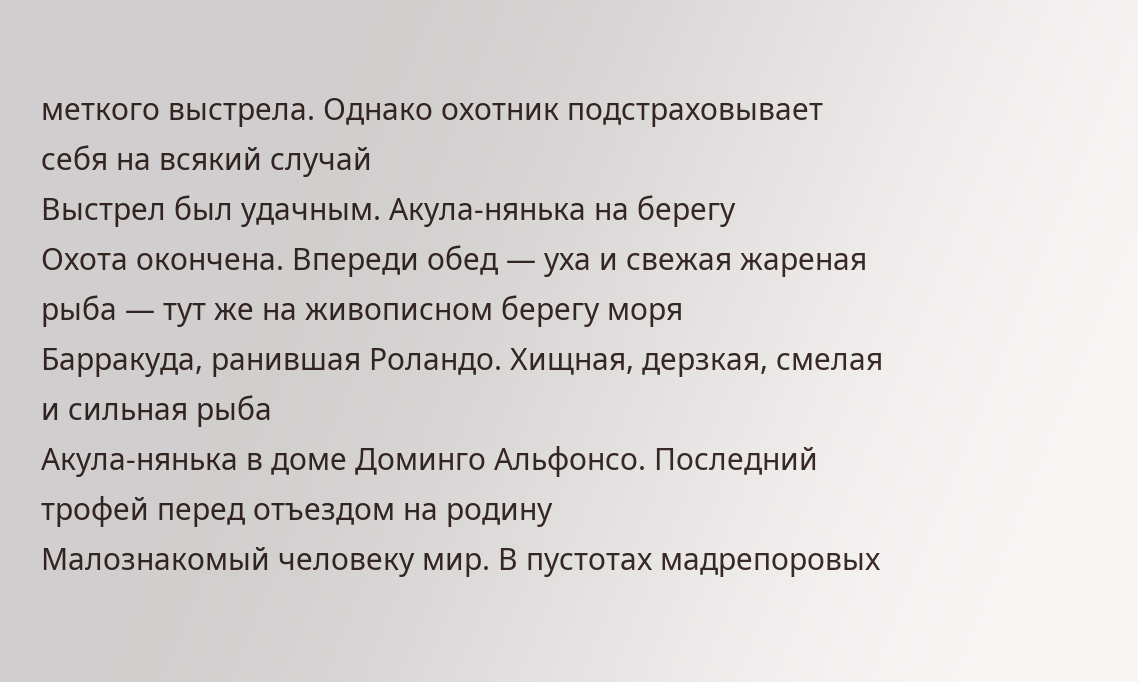меткого выстрела. Однако охотник подстраховывает себя на всякий случай
Выстрел был удачным. Акула-нянька на берегу
Охота окончена. Впереди обед — уха и свежая жареная рыба — тут же на живописном берегу моря
Барракуда, ранившая Роландо. Хищная, дерзкая, смелая и сильная рыба
Акула-нянька в доме Доминго Альфонсо. Последний трофей перед отъездом на родину
Малознакомый человеку мир. В пустотах мадрепоровых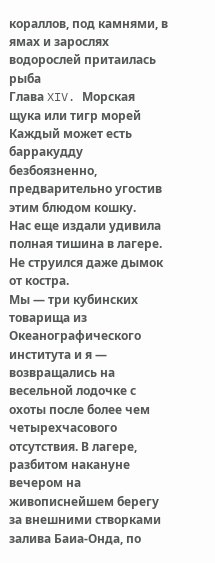кораллов, под камнями, в ямах и зарослях водорослей притаилась рыба
Глава XIV. Морская щука или тигр морей
Каждый может есть барракудду безбоязненно, предварительно угостив этим блюдом кошку.
Нас еще издали удивила полная тишина в лагере. Не струился даже дымок от костра.
Мы — три кубинских товарища из Океанографического института и я — возвращались на весельной лодочке с охоты после более чем четырехчасового отсутствия. В лагере, разбитом накануне вечером на живописнейшем берегу за внешними створками залива Баиа-Онда, по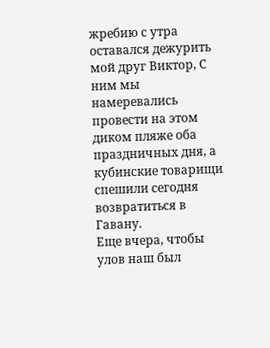жребию с утра оставался дежурить мой друг Виктор, С ним мы намеревались провести на этом диком пляже оба праздничных дня, а кубинские товарищи спешили сегодня возвратиться в Гавану.
Еще вчера, чтобы улов наш был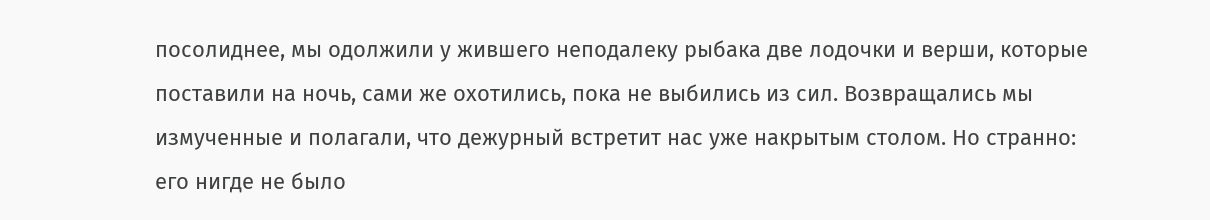посолиднее, мы одолжили у жившего неподалеку рыбака две лодочки и верши, которые поставили на ночь, сами же охотились, пока не выбились из сил. Возвращались мы измученные и полагали, что дежурный встретит нас уже накрытым столом. Но странно: его нигде не было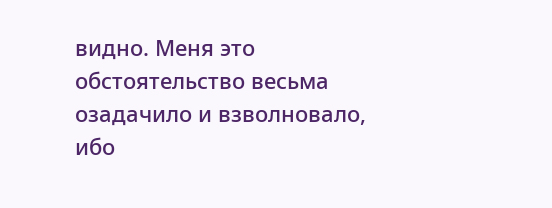видно. Меня это обстоятельство весьма озадачило и взволновало, ибо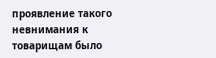проявление такого невнимания к товарищам было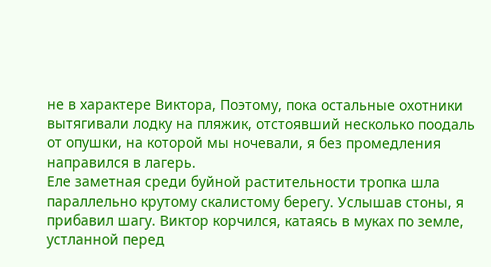не в характере Виктора, Поэтому, пока остальные охотники вытягивали лодку на пляжик, отстоявший несколько поодаль от опушки, на которой мы ночевали, я без промедления направился в лагерь.
Еле заметная среди буйной растительности тропка шла параллельно крутому скалистому берегу. Услышав стоны, я прибавил шагу. Виктор корчился, катаясь в муках по земле, устланной перед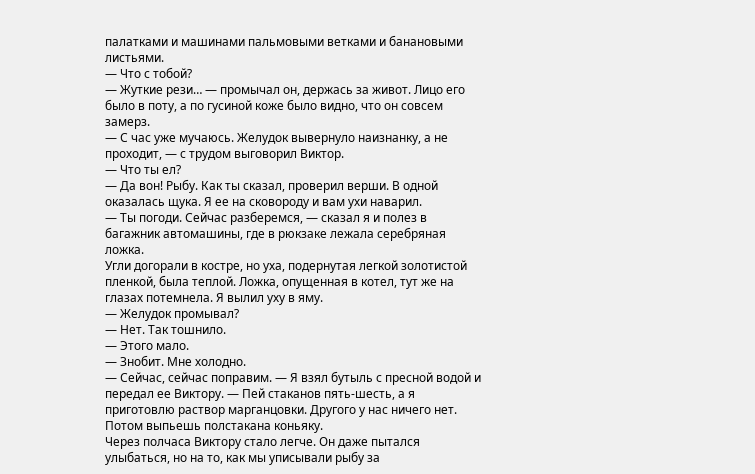палатками и машинами пальмовыми ветками и банановыми листьями.
— Что с тобой?
— Жуткие рези… — промычал он, держась за живот. Лицо его было в поту, а по гусиной коже было видно, что он совсем замерз.
— С час уже мучаюсь. Желудок вывернуло наизнанку, а не проходит, — с трудом выговорил Виктор.
— Что ты ел?
— Да вон! Рыбу. Как ты сказал, проверил верши. В одной оказалась щука. Я ее на сковороду и вам ухи наварил.
— Ты погоди. Сейчас разберемся, — сказал я и полез в багажник автомашины, где в рюкзаке лежала серебряная ложка.
Угли догорали в костре, но уха, подернутая легкой золотистой пленкой, была теплой. Ложка, опущенная в котел, тут же на глазах потемнела. Я вылил уху в яму.
— Желудок промывал?
— Нет. Так тошнило.
— Этого мало.
— Знобит. Мне холодно.
— Сейчас, сейчас поправим. — Я взял бутыль с пресной водой и передал ее Виктору. — Пей стаканов пять-шесть, а я приготовлю раствор марганцовки. Другого у нас ничего нет. Потом выпьешь полстакана коньяку.
Через полчаса Виктору стало легче. Он даже пытался улыбаться, но на то, как мы уписывали рыбу за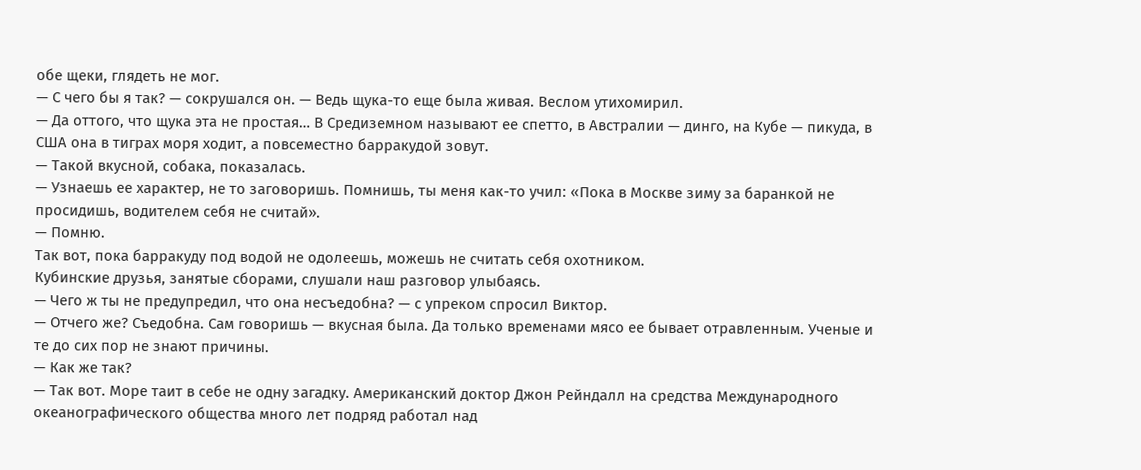обе щеки, глядеть не мог.
— С чего бы я так? — сокрушался он. — Ведь щука-то еще была живая. Веслом утихомирил.
— Да оттого, что щука эта не простая… В Средиземном называют ее спетто, в Австралии — динго, на Кубе — пикуда, в США она в тиграх моря ходит, а повсеместно барракудой зовут.
— Такой вкусной, собака, показалась.
— Узнаешь ее характер, не то заговоришь. Помнишь, ты меня как-то учил: «Пока в Москве зиму за баранкой не просидишь, водителем себя не считай».
— Помню.
Так вот, пока барракуду под водой не одолеешь, можешь не считать себя охотником.
Кубинские друзья, занятые сборами, слушали наш разговор улыбаясь.
— Чего ж ты не предупредил, что она несъедобна? — с упреком спросил Виктор.
— Отчего же? Съедобна. Сам говоришь — вкусная была. Да только временами мясо ее бывает отравленным. Ученые и те до сих пор не знают причины.
— Как же так?
— Так вот. Море таит в себе не одну загадку. Американский доктор Джон Рейндалл на средства Международного океанографического общества много лет подряд работал над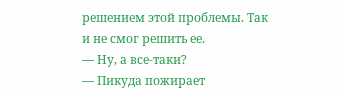решением этой проблемы. Так и не смог решить ее.
— Ну, а все-таки?
— Пикуда пожирает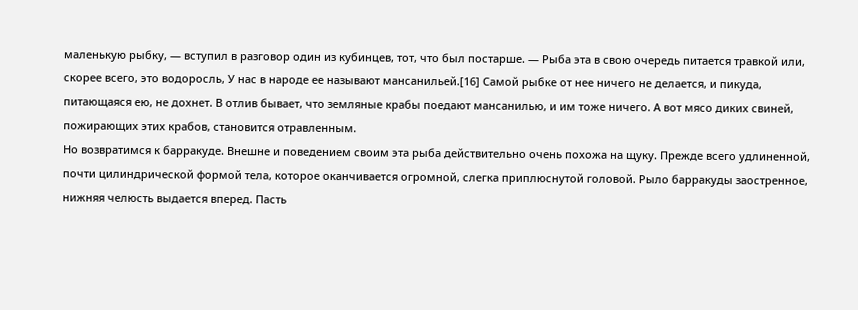маленькую рыбку, — вступил в разговор один из кубинцев, тот, что был постарше. — Рыба эта в свою очередь питается травкой или, скорее всего, это водоросль, У нас в народе ее называют мансанильей.[16] Самой рыбке от нее ничего не делается, и пикуда, питающаяся ею, не дохнет. В отлив бывает, что земляные крабы поедают мансанилью, и им тоже ничего. А вот мясо диких свиней, пожирающих этих крабов, становится отравленным.
Но возвратимся к барракуде. Внешне и поведением своим эта рыба действительно очень похожа на щуку. Прежде всего удлиненной, почти цилиндрической формой тела, которое оканчивается огромной, слегка приплюснутой головой. Рыло барракуды заостренное, нижняя челюсть выдается вперед. Пасть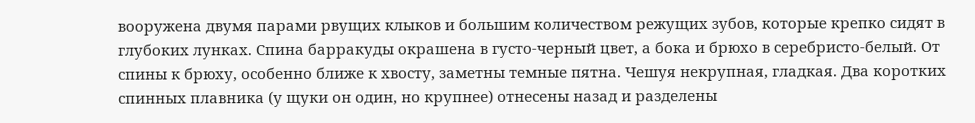вооружена двумя парами рвущих клыков и большим количеством режущих зубов, которые крепко сидят в глубоких лунках. Спина барракуды окрашена в густо-черный цвет, а бока и брюхо в серебристо-белый. От спины к брюху, особенно ближе к хвосту, заметны темные пятна. Чешуя некрупная, гладкая. Два коротких спинных плавника (у щуки он один, но крупнее) отнесены назад и разделены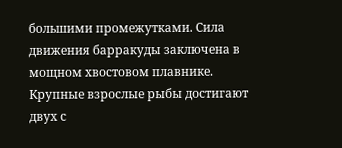большими промежутками. Сила движения барракуды заключена в мощном хвостовом плавнике. Крупные взрослые рыбы достигают двух с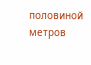половиной метров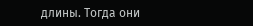длины. Тогда они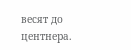весят до центнера.